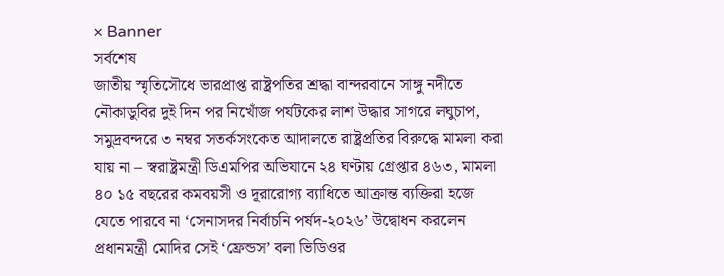× Banner
সর্বশেষ
জাতীয় স্মৃতিসৌধে ভারপ্রাপ্ত রাষ্ট্রপতির শ্রদ্ধা বান্দরবানে সাঙ্গু নদীতে নৌকাডুবির দুই দিন পর নিখোঁজ পর্যটকের লাশ উদ্ধার সাগরে লঘুচাপ, সমুদ্রবন্দরে ৩ নম্বর সতর্কসংকেত আদালতে রাষ্ট্রপ্রতির বিরুদ্ধে মামলা করা যায় না – স্বরাষ্ট্রমন্ত্রী ডিএমপির অভিযানে ২৪ ঘণ্টায় গ্রেপ্তার ৪৬৩, মামলা ৪০ ১৫ বছরের কমবয়সী ও দূরারোগ্য ব্যাধিতে আক্রান্ত ব্যক্তিরা হজে যেতে পারবে না ‘সেনাসদর নির্বাচনি পর্ষদ-২০২৬’ উদ্বোধন করলেন প্রধানমন্ত্রী মোদির সেই ‘ফ্রেন্ডস’ বলা ভিডিওর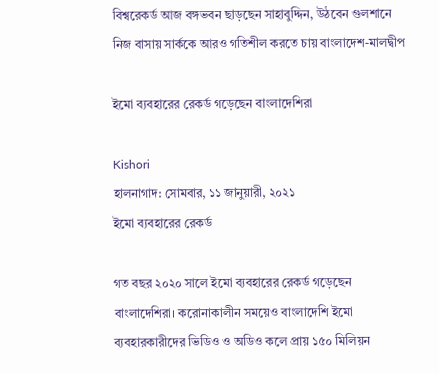বিশ্বরেকর্ড আজ বঙ্গভবন ছাড়ছেন সাহাবুদ্দিন, উঠবেন গুলশানে নিজ বাসায় সার্ককে আরও গতিশীল করতে চায় বাংলাদেশ-মালদ্বীপ

ইমো ব্যবহারের রেকর্ড গড়েছেন বাংলাদেশিরা

Kishori
হালনাগাদ: সোমবার, ১১ জানুয়ারী, ২০২১
ইমো ব্যবহারের রেকর্ড

গত বছর ২০২০ সালে ইমো ব্যবহারের রেকর্ড গড়েছেন বাংলাদেশিরা। করোনাকালীন সময়েও বাংলাদেশি ইমো ব্যবহারকারীদের ভিডিও ও অডিও কলে প্রায় ১৫০ মিলিয়ন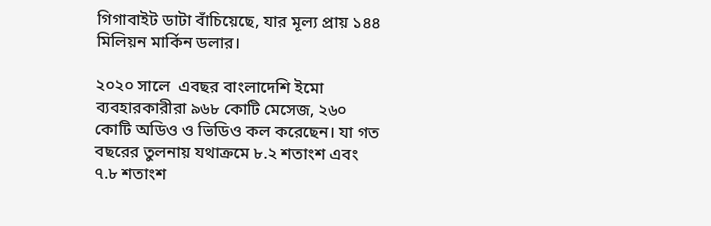গিগাবাইট ডাটা বাঁচিয়েছে, যার মূল্য প্রায় ১৪৪ মিলিয়ন মার্কিন ডলার।

২০২০ সালে  এবছর বাংলাদেশি ইমো ব্যবহারকারীরা ৯৬৮ কোটি মেসেজ, ২৬০ কোটি অডিও ও ভিডিও কল করেছেন। যা গত বছরের তুলনায় যথাক্রমে ৮.২ শতাংশ এবং ৭.৮ শতাংশ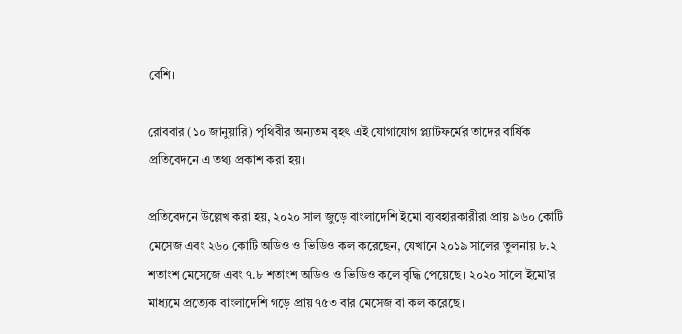বেশি।

রোববার (১০ জানুয়ারি) পৃথিবীর অন্যতম বৃহৎ এই যোগাযোগ প্ল্যাটফর্মের তাদের বার্ষিক প্রতিবেদনে এ তথ্য প্রকাশ করা হয়।

প্রতিবেদনে উল্লেখ করা হয়, ২০২০ সাল জুড়ে বাংলাদেশি ইমো ব্যবহারকারীরা প্রায় ৯৬০ কোটি মেসেজ এবং ২৬০ কোটি অডিও ও ভিডিও কল করেছেন, যেখানে ২০১৯ সালের তুলনায় ৮.২ শতাংশ মেসেজে এবং ৭.৮ শতাংশ অডিও ও ভিডিও কলে বৃদ্ধি পেয়েছে। ২০২০ সালে ইমো’র মাধ্যমে প্রত্যেক বাংলাদেশি গড়ে প্রায় ৭৫৩ বার মেসেজ বা কল করেছে।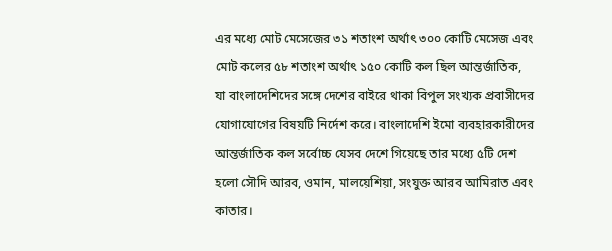এর মধ্যে মোট মেসেজের ৩১ শতাংশ অর্থাৎ ৩০০ কোটি মেসেজ এবং মোট কলের ৫৮ শতাংশ অর্থাৎ ১৫০ কোটি কল ছিল আন্তর্জাতিক, যা বাংলাদেশিদের সঙ্গে দেশের বাইরে থাকা বিপুল সংখ্যক প্রবাসীদের যোগাযোগের বিষয়টি নির্দেশ করে। বাংলাদেশি ইমো ব্যবহারকারীদের আন্তর্জাতিক কল সর্বোচ্চ যেসব দেশে গিয়েছে তার মধ্যে ৫টি দেশ হলো সৌদি আরব, ওমান, মালয়েশিয়া, সংযুক্ত আরব আমিরাত এবং কাতার।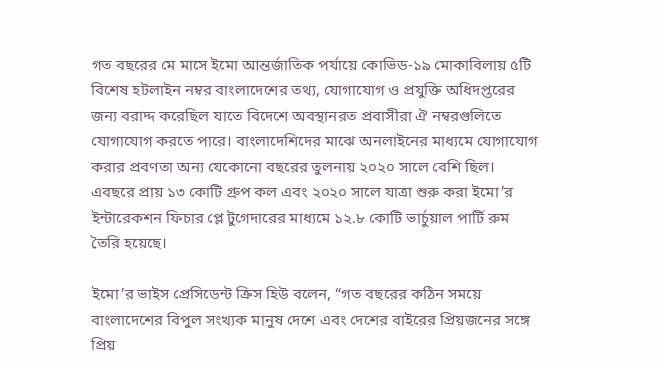গত বছরের মে মাসে ইমো আন্তর্জাতিক পর্যায়ে কোভিড-১৯ মোকাবিলায় ৫টি বিশেষ হটলাইন নম্বর বাংলাদেশের তথ্য, যোগাযোগ ও প্রযুক্তি অধিদপ্তরের জন্য বরাদ্দ করেছিল যাতে বিদেশে অবস্থানরত প্রবাসীরা ঐ নম্বরগুলিতে যোগাযোগ করতে পারে। বাংলাদেশিদের মাঝে অনলাইনের মাধ্যমে যোগাযোগ করার প্রবণতা অন্য যেকোনো বছরের তুলনায় ২০২০ সালে বেশি ছিল। এবছরে প্রায় ১৩ কোটি গ্রুপ কল এবং ২০২০ সালে যাত্রা শুরু করা ইমো’র ইন্টারেকশন ফিচার প্লে টুগেদারের মাধ্যমে ১২.৮ কোটি ভার্চুয়াল পার্টি রুম তৈরি হয়েছে।

ইমো’র ভাইস প্রেসিডেন্ট ক্রিস হিউ বলেন, “গত বছরের কঠিন সময়ে বাংলাদেশের বিপুল সংখ্যক মানুষ দেশে এবং দেশের বাইরের প্রিয়জনের সঙ্গে প্রিয়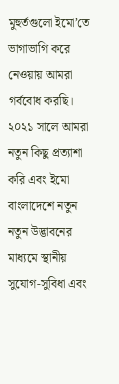মুহুর্তগুলো ইমো’তে ভাগাভাগি করে নেওয়ায় আমরা গর্ববোধ করছি। ২০২১ সালে আমরা নতুন কিছু প্রত্যাশা করি এবং ইমো বাংলাদেশে নতুন নতুন উদ্ভাবনের মাধ্যমে স্থানীয় সুযোগ-সুবিধা এবং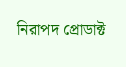নিরাপদ প্রোডাক্ট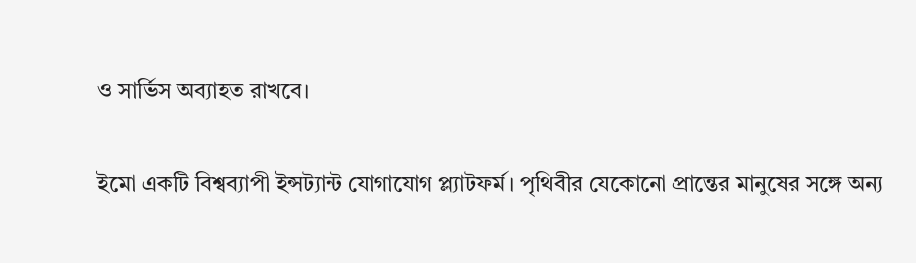ও সার্ভিস অব্যাহত রাখবে।

ইমো একটি বিশ্বব্যাপী ইন্সট্যান্ট যোগাযোগ প্ল্যাটফর্ম। পৃথিবীর যেকোনো প্রান্তের মানুষের সঙ্গে অন্য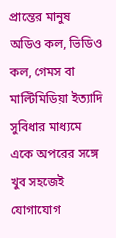প্রান্তের মানুষ অডিও কল, ভিডিও কল, গেমস বা মাল্টিমিডিয়া ইত্যাদি সুবিধার মাধ্যমে একে অপরের সঙ্গে খুব সহজেই যোগাযোগ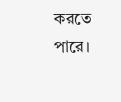করতে পারে।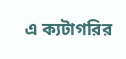এ ক্যটাগরির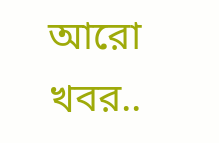আরো খবর..